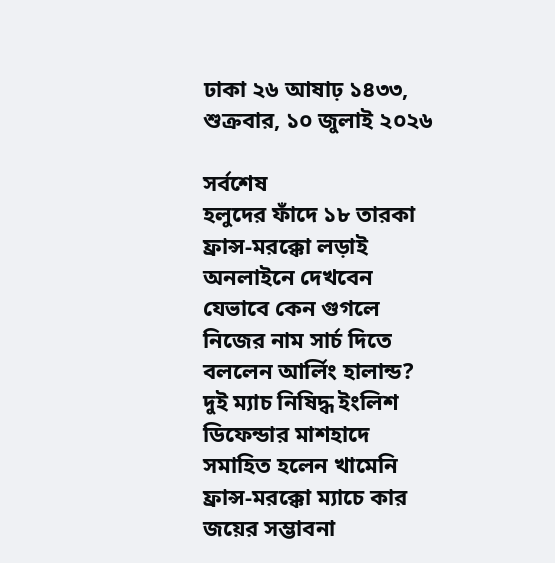ঢাকা ২৬ আষাঢ় ১৪৩৩, শুক্রবার, ১০ জুলাই ২০২৬

সর্বশেষ
হলুদের ফাঁদে ১৮ তারকা ফ্রান্স-মরক্কো লড়াই অনলাইনে দেখবেন যেভাবে কেন গুগলে নিজের নাম সার্চ দিতে বললেন আর্লিং হালান্ড? দুই ম্যাচ নিষিদ্ধ ইংলিশ ডিফেন্ডার মাশহাদে সমাহিত হলেন খামেনি ফ্রান্স-মরক্কো ম্যাচে কার জয়ের সম্ভাবনা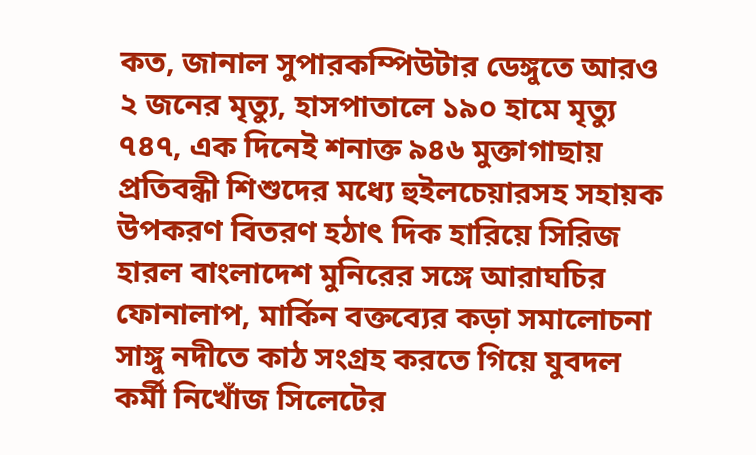কত, জানাল সুপারকম্পিউটার ডেঙ্গুতে আরও ২ জনের মৃত্যু, হাসপাতালে ১৯০ হামে মৃত্যু ৭৪৭, এক দিনেই শনাক্ত ৯৪৬ মুক্তাগাছায় প্রতিবন্ধী শিশুদের মধ্যে হুইলচেয়ারসহ সহায়ক উপকরণ বিতরণ হঠাৎ দিক হারিয়ে সিরিজ হারল বাংলাদেশ মুনিরের সঙ্গে আরাঘচির ফোনালাপ, মার্কিন বক্তব্যের কড়া সমালোচনা সাঙ্গু নদীতে কাঠ সংগ্রহ করতে গিয়ে যুবদল কর্মী নিখোঁজ সিলেটের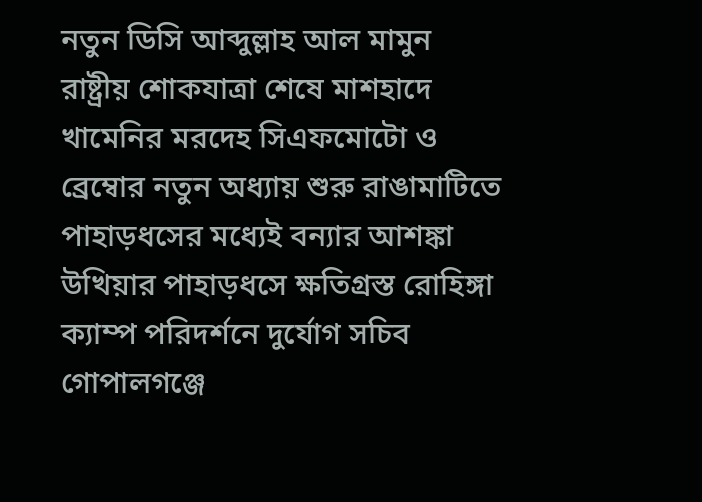নতুন ডিসি আব্দুল্লাহ আল মামুন রাষ্ট্রীয় শোকযাত্রা শেষে মাশহাদে খামেনির মরদেহ সিএফমোটো ও ব্রেম্বোর নতুন অধ্যায় শুরু রাঙামাটিতে পাহাড়ধসের মধ্যেই বন্যার আশঙ্কা উখিয়ার পাহাড়ধসে ক্ষতিগ্রস্ত রোহিঙ্গা ক্যাম্প পরিদর্শনে দুর্যোগ সচিব গোপালগঞ্জে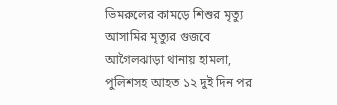ভিমরুলের কামড়ে শিশুর মৃত্যু আসামির মৃত্যুর গুজবে আগৈলঝাড়া থানায় হামলা, পুলিশসহ আহত ১২ দুই দিন পর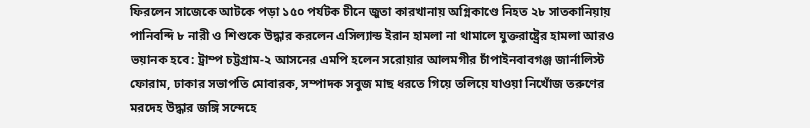ফিরলেন সাজেকে আটকে পড়া ১৫০ পর্যটক চীনে জুতা কারখানায় অগ্নিকাণ্ডে নিহত ২৮ সাতকানিয়ায় পানিবন্দি ৮ নারী ও শিশুকে উদ্ধার করলেন এসিল্যান্ড ইরান হামলা না থামালে যুক্তরাষ্ট্রের হামলা আরও ভয়ানক হবে: ট্রাম্প চট্টগ্রাম-২ আসনের এমপি হলেন সরোয়ার আলমগীর চাঁপাইনবাবগঞ্জ জার্নালিস্ট ফোরাম, ঢাকার সভাপতি মোবারক, সম্পাদক সবুজ মাছ ধরতে গিয়ে তলিয়ে যাওয়া নিখোঁজ তরুণের মরদেহ উদ্ধার জঙ্গি সন্দেহে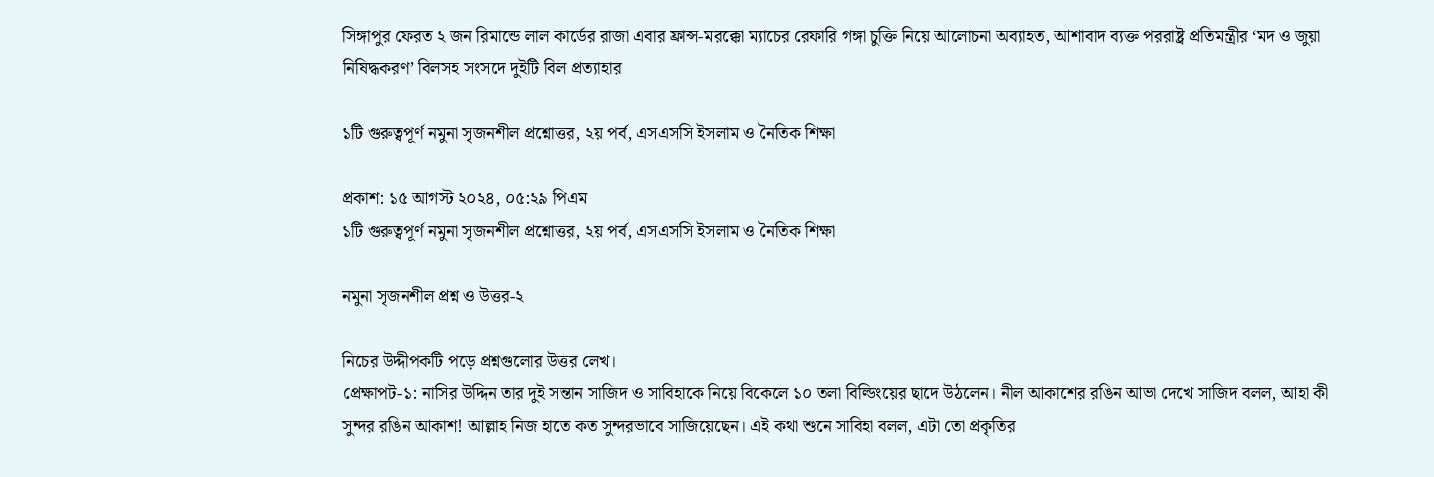সিঙ্গাপুর ফেরত ২ জন রিমান্ডে লাল কার্ডের রাজা এবার ফ্রান্স-মরক্কো ম্যাচের রেফারি গঙ্গা চুক্তি নিয়ে আলোচনা অব্যাহত, আশাবাদ ব্যক্ত পররাষ্ট্র প্রতিমন্ত্রীর ‘মদ ও জুয়া নিষিদ্ধকরণ’ বিলসহ সংসদে দুইটি বিল প্রত্যাহার

১টি গুরুত্বপূর্ণ নমুনা সৃজনশীল প্রশ্নোত্তর, ২য় পর্ব, এসএসসি ইসলাম ও নৈতিক শিক্ষা

প্রকাশ: ১৫ আগস্ট ২০২৪, ০৫:২৯ পিএম
১টি গুরুত্বপূর্ণ নমুনা সৃজনশীল প্রশ্নোত্তর, ২য় পর্ব, এসএসসি ইসলাম ও নৈতিক শিক্ষা

নমুনা সৃজনশীল প্রশ্ন ও উত্তর-২

নিচের উদ্দীপকটি পড়ে প্রশ্নগুলোর উত্তর লেখ।
প্রেক্ষাপট-১: নাসির উদ্দিন তার দুই সন্তান সাজিদ ও সাবিহাকে নিয়ে বিকেলে ১০ তলা বিল্ডিংয়ের ছাদে উঠলেন। নীল আকাশের রঙিন আভা দেখে সাজিদ বলল, আহা কী সুন্দর রঙিন আকাশ! আল্লাহ নিজ হাতে কত সুন্দরভাবে সাজিয়েছেন। এই কথা শুনে সাবিহা বলল, এটা তো প্রকৃতির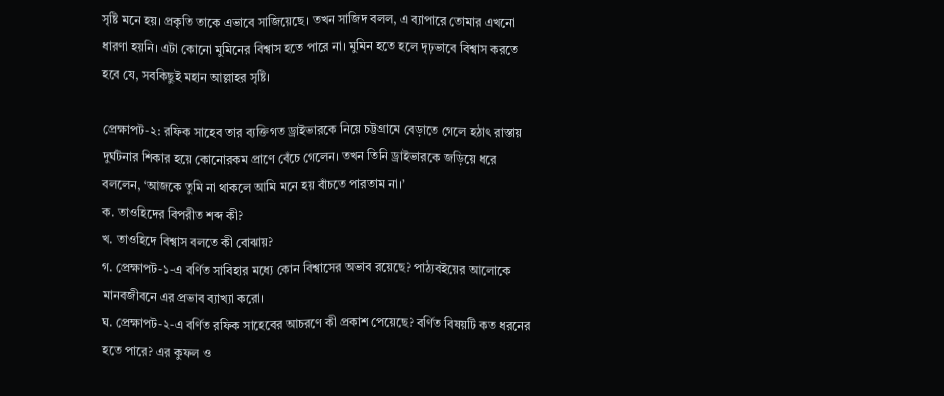সৃষ্টি মনে হয়। প্রকৃতি তাকে এভাবে সাজিয়েছে। তখন সাজিদ বলল, এ ব্যাপারে তোমার এখনো ধারণা হয়নি। এটা কোনো মুমিনের বিশ্বাস হতে পারে না। মুমিন হতে হলে দৃঢ়ভাবে বিশ্বাস করতে হবে যে, সবকিছুই মহান আল্লাহর সৃষ্টি।

প্রেক্ষাপট-২: রফিক সাহেব তার ব্যক্তিগত ড্রাইভারকে নিয়ে চট্টগ্রামে বেড়াতে গেলে হঠাৎ রাস্তায় দুর্ঘটনার শিকার হয়ে কোনোরকম প্রাণে বেঁচে গেলেন। তখন তিনি ড্রাইভারকে জড়িয়ে ধরে বললেন, ‘আজকে তুমি না থাকলে আমি মনে হয় বাঁচতে পারতাম না।’
ক. তাওহিদের বিপরীত শব্দ কী?
খ. তাওহিদে বিশ্বাস বলতে কী বোঝায়?
গ. প্রেক্ষাপট-১-এ বর্ণিত সাবিহার মধ্যে কোন বিশ্বাসের অভাব রয়েছে? পাঠ্যবইয়ের আলোকে মানবজীবনে এর প্রভাব ব্যাখ্যা করো।
ঘ. প্রেক্ষাপট-২-এ বর্ণিত রফিক সাহেবের আচরণে কী প্রকাশ পেয়েছে? বর্ণিত বিষয়টি কত ধরনের হতে পারে? এর কুফল ও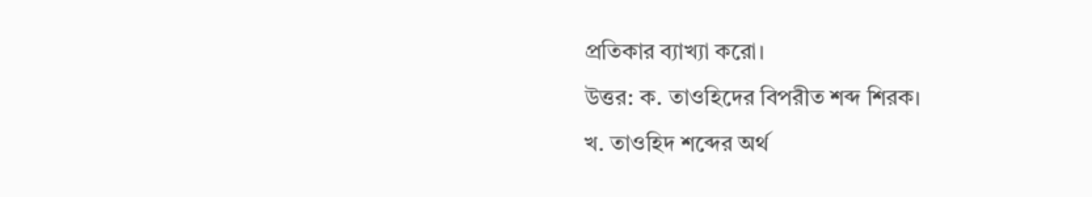প্রতিকার ব্যাখ্যা করো।
উত্তর: ক. তাওহিদের বিপরীত শব্দ শিরক।
খ. তাওহিদ শব্দের অর্থ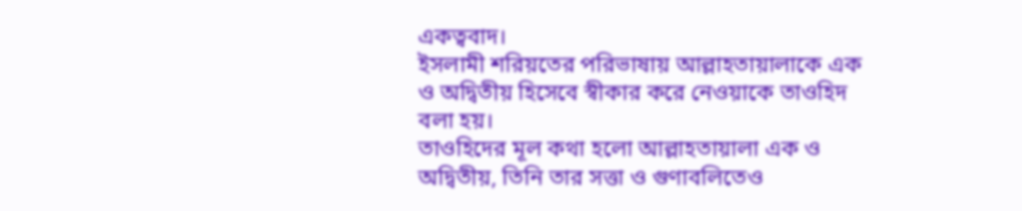একত্ববাদ।
ইসলামী শরিয়তের পরিভাষায় আল্লাহতায়ালাকে এক ও অদ্বিতীয় হিসেবে স্বীকার করে নেওয়াকে তাওহিদ বলা হয়।
তাওহিদের মূল কথা হলো আল্লাহতায়ালা এক ও অদ্বিতীয়, তিনি তার সত্তা ও গুণাবলিতেও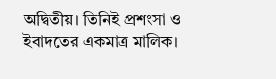অদ্বিতীয়। তিনিই প্রশংসা ও ইবাদতের একমাত্র মালিক।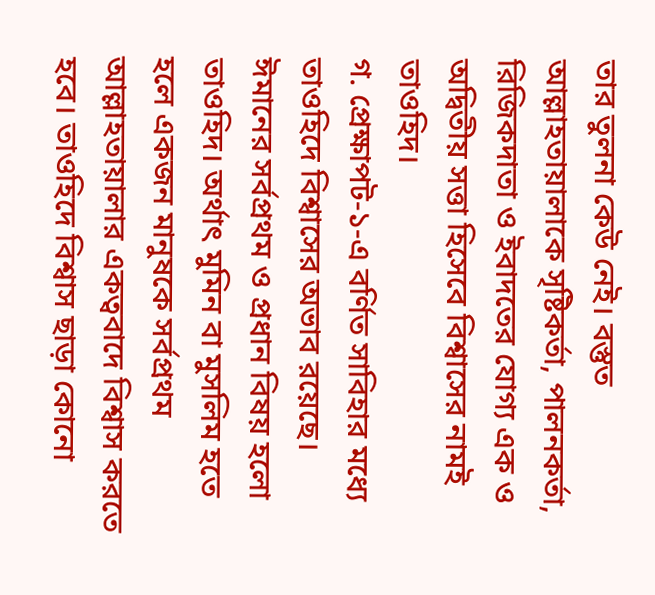তার তুলনা কেউ নেই। বস্তুত আল্লাহতায়ালাকে সৃষ্টিকর্তা, পালনকর্তা, রিজিকদাতা ও ইবাদতের যোগ্য এক ও অদ্বিতীয় সত্তা হিসেবে বিশ্বাসের নামই তাওহিদ।
গ. প্রেক্ষাপট-১-এ বর্ণিত সাবিহার মধ্যে তাওহিদে বিশ্বাসের অভাব রয়েছে।
ঈমানের সর্বপ্রথম ও প্রধান বিষয় হলো তাওহিদ। অর্থাৎ মুমিন বা মুসলিম হতে হলে একজন মানুষকে সর্বপ্রথম আল্লাহতায়ালার একত্ববাদে বিশ্বাস করতে হবে। তাওহিদে বিশ্বাস ছাড়া কোনো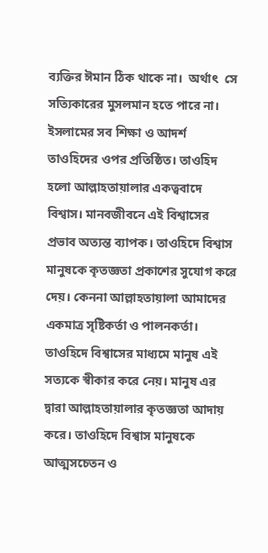ব্যক্তির ঈমান ঠিক থাকে না।  অর্থাৎ  সে সত্যিকারের মুসলমান হতে পারে না। ইসলামের সব শিক্ষা ও আদর্শ তাওহিদের ওপর প্রতিষ্ঠিত। তাওহিদ হলো আল্লাহতায়ালার একত্ববাদে বিশ্বাস। মানবজীবনে এই বিশ্বাসের প্রভাব অত্যন্ত ব্যাপক। তাওহিদে বিশ্বাস মানুষকে কৃতজ্ঞতা প্রকাশের সুযোগ করে দেয়। কেননা আল্লাহতায়ালা আমাদের একমাত্র সৃষ্টিকর্তা ও পালনকর্তা।
তাওহিদে বিশ্বাসের মাধ্যমে মানুষ এই সত্যকে স্বীকার করে নেয়। মানুষ এর দ্বারা আল্লাহতায়ালার কৃতজ্ঞতা আদায় করে। তাওহিদে বিশ্বাস মানুষকে আত্মসচেতন ও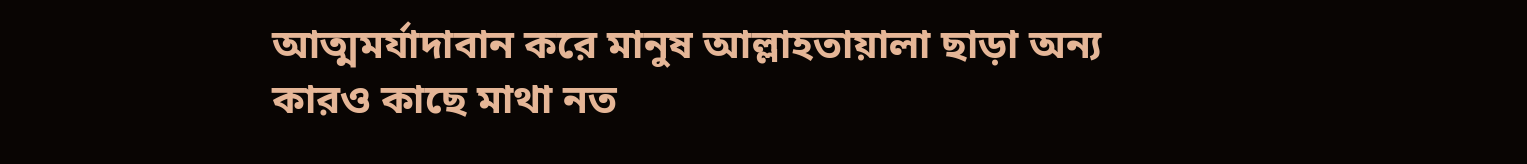আত্মমর্যাদাবান করে মানুষ আল্লাহতায়ালা ছাড়া অন্য কারও কাছে মাথা নত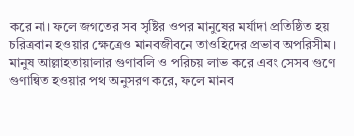করে না। ফলে জগতের সব সৃষ্টির ওপর মানুষের মর্যাদা প্রতিষ্ঠিত হয় চরিত্রবান হওয়ার ক্ষেত্রেও মানবজীবনে তাওহিদের প্রভাব অপরিসীম। মানুষ আল্লাহতায়ালার গুণাবলি ও পরিচয় লাভ করে এবং সেসব গুণে গুণান্বিত হওয়ার পথ অনুসরণ করে, ফলে মানব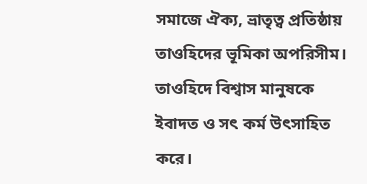সমাজে ঐক্য, ভ্রাতৃত্ব প্রতিষ্ঠায় তাওহিদের ভূমিকা অপরিসীম।
তাওহিদে বিশ্বাস মানুষকে ইবাদত ও সৎ কর্ম উৎসাহিত করে।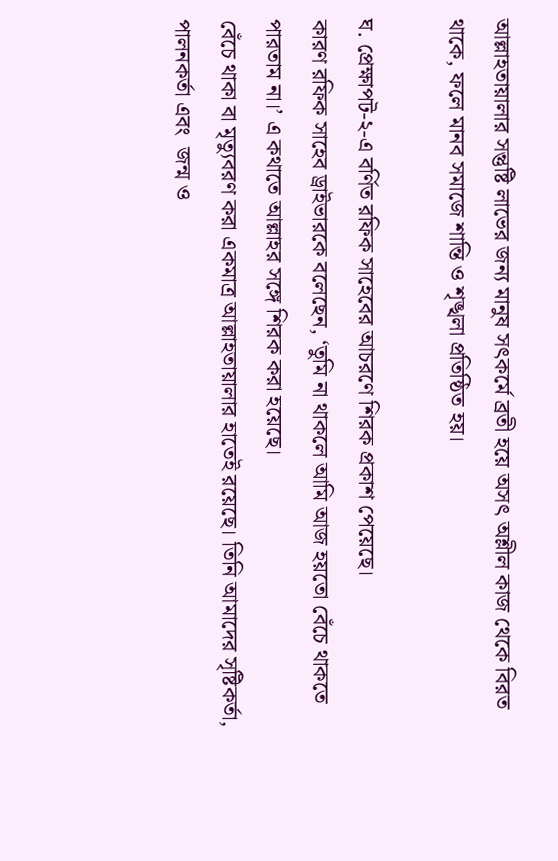আল্লাহতায়ালার সন্তুষ্টি লাভের জন্য মানুষ সৎকর্মে ব্রতী হয়ে অসৎ অশ্লীল কাজ থেকে বিরত থাকে, ফলে মানব সমাজে শান্তি ও শৃঙ্খলা প্রতিষ্ঠিত হয়।

ঘ. প্রেক্ষাপট-২-এ বর্ণিত রফিক সাহেবের আচরণে শিরক প্রকাশ পেয়েছে।
কারণ রফিক সাহেব ড্রাইভারকে বলেছেন, ‘তুমি না থাকলে আমি আজ হয়তো বেঁচে থাকতে পারতাম না।’ এ কথাতে আল্লাহর সঙ্গে শিরক করা হয়েছে।
বেঁচে থাকা বা মৃত্যুবরণ করা একমাত্র আল্লাহতায়ালার হাতেই রয়েছে। তিনি আমাদের সৃষ্টিকর্তা, পালনকর্তা এবং  জন্ম ও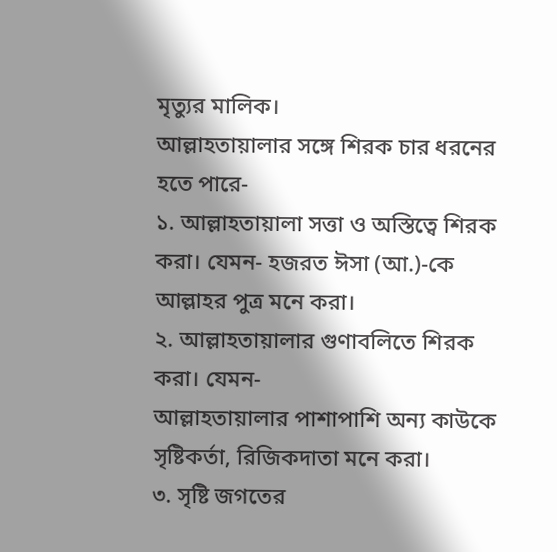মৃত্যুর মালিক।
আল্লাহতায়ালার সঙ্গে শিরক চার ধরনের হতে পারে-
১. আল্লাহতায়ালা সত্তা ও অস্তিত্বে শিরক করা। যেমন- হজরত ঈসা (আ.)-কে আল্লাহর পুত্র মনে করা।
২. আল্লাহতায়ালার গুণাবলিতে শিরক করা। যেমন-
আল্লাহতায়ালার পাশাপাশি অন্য কাউকে সৃষ্টিকর্তা, রিজিকদাতা মনে করা।
৩. সৃষ্টি জগতের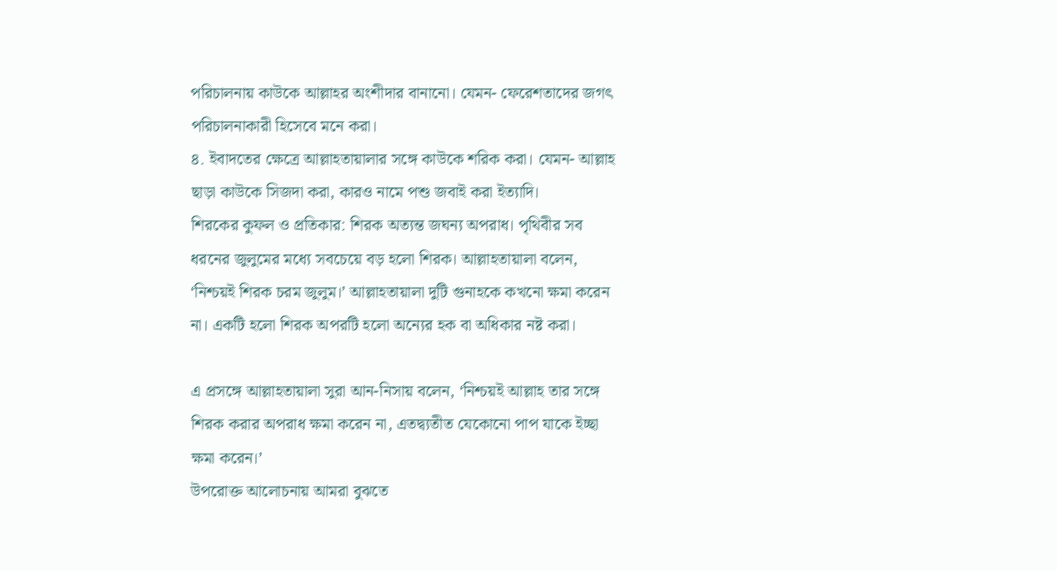পরিচালনায় কাউকে আল্লাহর অংশীদার বানানো। যেমন- ফেরেশতাদের জগৎ পরিচালনাকারী হিসেবে মনে করা।
৪. ইবাদতের ক্ষেত্রে আল্লাহতায়ালার সঙ্গে কাউকে শরিক করা। যেমন- আল্লাহ ছাড়া কাউকে সিজদা করা, কারও নামে পশু জবাই করা ইত্যাদি।
শিরকের কুফল ও প্রতিকার: শিরক অত্যন্ত জঘন্য অপরাধ। পৃথিবীর সব ধরনের জুলুমের মধ্যে সবচেয়ে বড় হলো শিরক। আল্লাহতায়ালা বলেন, ‘নিশ্চয়ই শিরক চরম জুলুম।’ আল্লাহতায়ালা দুটি গুনাহকে কখনো ক্ষমা করেন না। একটি হলো শিরক অপরটি হলো অন্যের হক বা অধিকার নষ্ট করা।

এ প্রসঙ্গে আল্লাহতায়ালা সুরা আন-নিসায় বলেন, ‘নিশ্চয়ই আল্লাহ তার সঙ্গে শিরক করার অপরাধ ক্ষমা করেন না, এতদ্ব্যতীত যেকোনো পাপ যাকে ইচ্ছা ক্ষমা করেন।’
উপরোক্ত আলোচনায় আমরা বুঝতে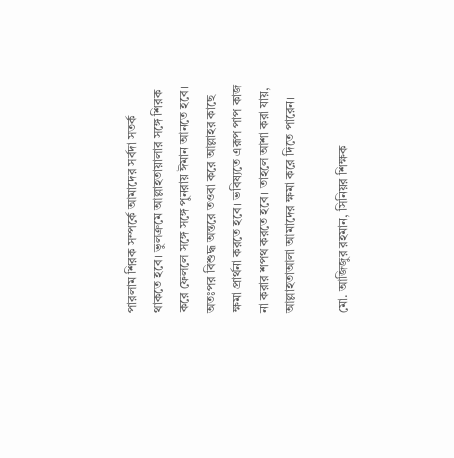পারলাম শিরক সম্পর্কে আমাদের সর্বদা সতর্ক থাকতে হবে। ভুলক্রমে আল্লাহতায়ালার সঙ্গে শিরক করে ফেললে সঙ্গে সঙ্গে পুনরায় ঈমান আনতে হবে। অতঃপর বিশুদ্ধ অন্তরে তওবা করে আল্লাহর কাছে ক্ষমা প্রার্থনা করতে হবে। ভবিষ্যতে এরূপ পাপ কাজ না করার শপথ করতে হবে। তাহলে আশা করা যায়, আল্লাহতাআলা আমাদের ক্ষমা করে দিতে পারেন।

মো. আজিজুর রহমান, সিনিয়র শিক্ষক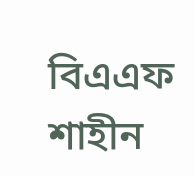বিএএফ শাহীন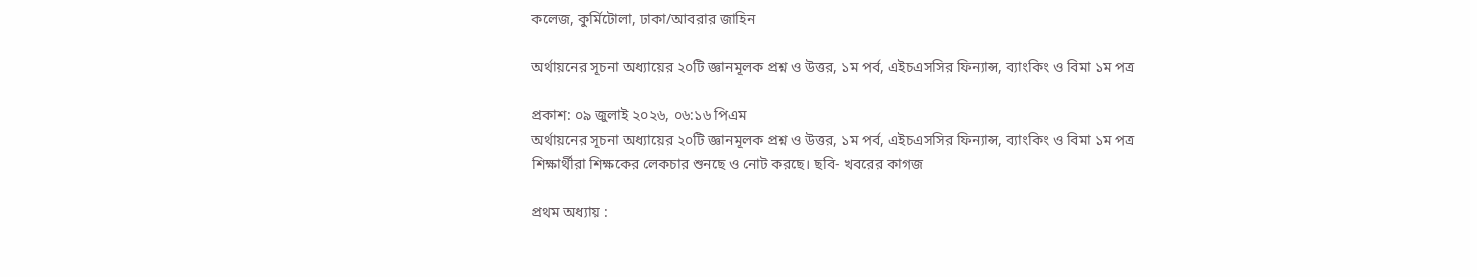কলেজ, কুর্মিটোলা, ঢাকা/আবরার জাহিন

অর্থায়নের সূচনা অধ্যায়ের ২০টি জ্ঞানমূলক প্রশ্ন ও উত্তর, ১ম পর্ব, এইচএসসির ফিন্যান্স, ব্যাংকিং ও বিমা ১ম পত্র

প্রকাশ: ০৯ জুলাই ২০২৬, ০৬:১৬ পিএম
অর্থায়নের সূচনা অধ্যায়ের ২০টি জ্ঞানমূলক প্রশ্ন ও উত্তর, ১ম পর্ব, এইচএসসির ফিন্যান্স, ব্যাংকিং ও বিমা ১ম পত্র
শিক্ষার্থীরা শিক্ষকের লেকচার শুনছে ও নোট করছে। ছবি- খবরের কাগজ

প্রথম অধ্যায় :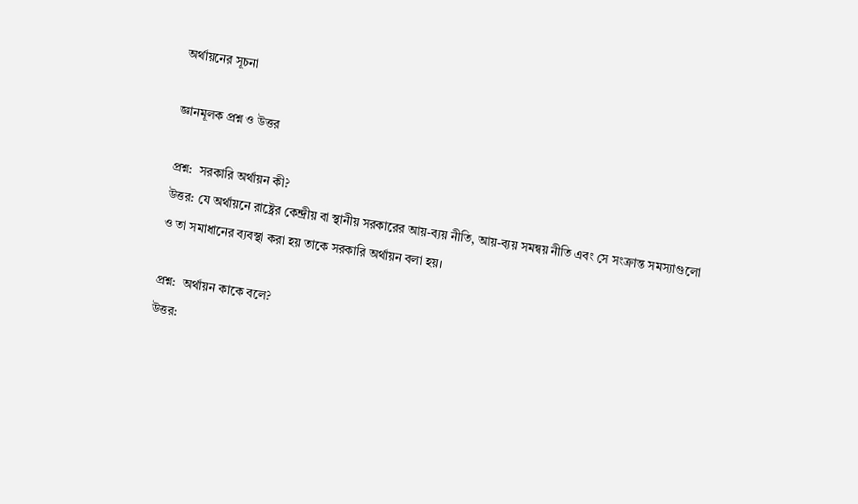অর্থায়নের সূচনা

জ্ঞানমূলক প্রশ্ন ও উত্তর

প্রশ্ন:  সরকারি অর্থায়ন কী?
উত্তর: যে অর্থায়নে রাষ্ট্রের কেন্দ্রীয় বা স্থানীয় সরকারের আয়-ব্যয় নীতি, আয়-ব্যয় সমন্বয় নীতি এবং সে সংক্রান্ত সমস্যাগুলো ও তা সমাধানের ব্যবস্থা করা হয় তাকে সরকারি অর্থায়ন বলা হয়।

প্রশ্ন:  অর্থায়ন কাকে বলে?
উত্তর: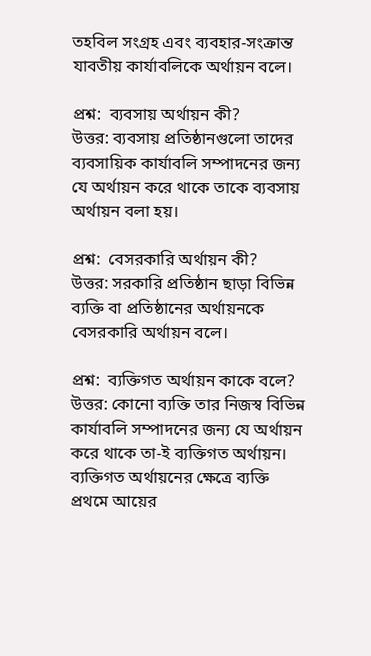তহবিল সংগ্রহ এবং ব্যবহার-সংক্রান্ত যাবতীয় কার্যাবলিকে অর্থায়ন বলে।

প্রশ্ন:  ব্যবসায় অর্থায়ন কী?
উত্তর: ব্যবসায় প্রতিষ্ঠানগুলো তাদের ব্যবসায়িক কার্যাবলি সম্পাদনের জন্য যে অর্থায়ন করে থাকে তাকে ব্যবসায় অর্থায়ন বলা হয়।

প্রশ্ন:  বেসরকারি অর্থায়ন কী?
উত্তর: সরকারি প্রতিষ্ঠান ছাড়া বিভিন্ন ব্যক্তি বা প্রতিষ্ঠানের অর্থায়নকে বেসরকারি অর্থায়ন বলে।

প্রশ্ন:  ব্যক্তিগত অর্থায়ন কাকে বলে?
উত্তর: কোনো ব্যক্তি তার নিজস্ব বিভিন্ন কার্যাবলি সম্পাদনের জন্য যে অর্থায়ন করে থাকে তা-ই ব্যক্তিগত অর্থায়ন। ব্যক্তিগত অর্থায়নের ক্ষেত্রে ব্যক্তি প্রথমে আয়ের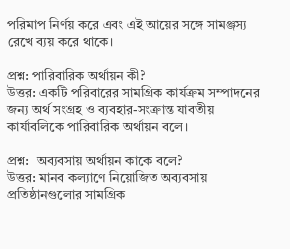পরিমাপ নির্ণয় করে এবং এই আয়ের সঙ্গে সামঞ্জস্য রেখে ব্যয় করে থাকে।

প্রশ্ন: পারিবারিক অর্থায়ন কী?
উত্তর: একটি পরিবারের সামগ্রিক কার্যক্রম সম্পাদনের জন্য অর্থ সংগ্রহ ও ব্যবহার-সংক্রান্ত যাবতীয় কার্যাবলিকে পারিবারিক অর্থায়ন বলে।

প্রশ্ন:  অব্যবসায় অর্থায়ন কাকে বলে?
উত্তর: মানব কল্যাণে নিয়োজিত অব্যবসায় প্রতিষ্ঠানগুলোর সামগ্রিক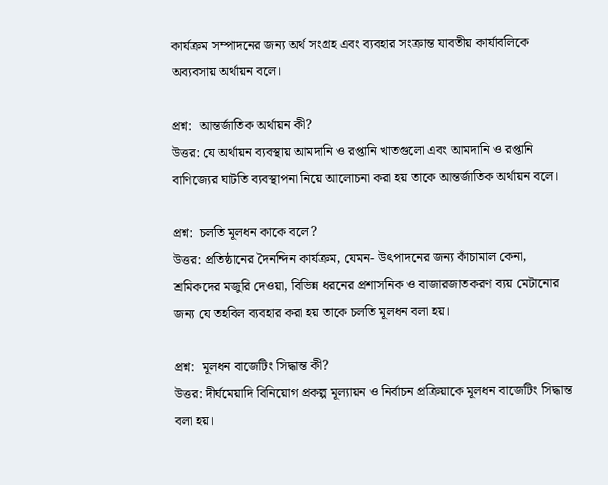কার্যক্রম সম্পাদনের জন্য অর্থ সংগ্রহ এবং ব্যবহার সংক্রান্ত যাবতীয় কার্যাবলিকে অব্যবসায় অর্থায়ন বলে।

প্রশ্ন:  আন্তর্জাতিক অর্থায়ন কী?
উত্তর: যে অর্থায়ন ব্যবস্থায় আমদানি ও রপ্তানি খাতগুলো এবং আমদানি ও রপ্তানি বাণিজ্যের ঘাটতি ব্যবস্থাপনা নিয়ে আলোচনা করা হয় তাকে আন্তর্জাতিক অর্থায়ন বলে।

প্রশ্ন:  চলতি মূলধন কাকে বলে?
উত্তর: প্রতিষ্ঠানের দৈনন্দিন কার্যক্রম, যেমন- উৎপাদনের জন্য কাঁচামাল কেনা, শ্রমিকদের মজুরি দেওয়া, বিভিন্ন ধরনের প্রশাসনিক ও বাজারজাতকরণ ব্যয় মেটানোর জন্য যে তহবিল ব্যবহার করা হয় তাকে চলতি মূলধন বলা হয়।

প্রশ্ন:  মূলধন বাজেটিং সিদ্ধান্ত কী?
উত্তর: দীর্ঘমেয়াদি বিনিয়োগ প্রকল্প মূল্যায়ন ও নির্বাচন প্রক্রিয়াকে মূলধন বাজেটিং সিদ্ধান্ত বলা হয়।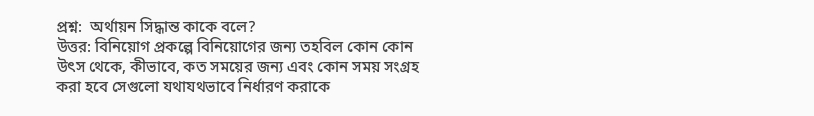প্রশ্ন:  অর্থায়ন সিদ্ধান্ত কাকে বলে?
উত্তর: বিনিয়োগ প্রকল্পে বিনিয়োগের জন্য তহবিল কোন কোন উৎস থেকে, কীভাবে, কত সময়ের জন্য এবং কোন সময় সংগ্রহ করা হবে সেগুলো যথাযথভাবে নির্ধারণ করাকে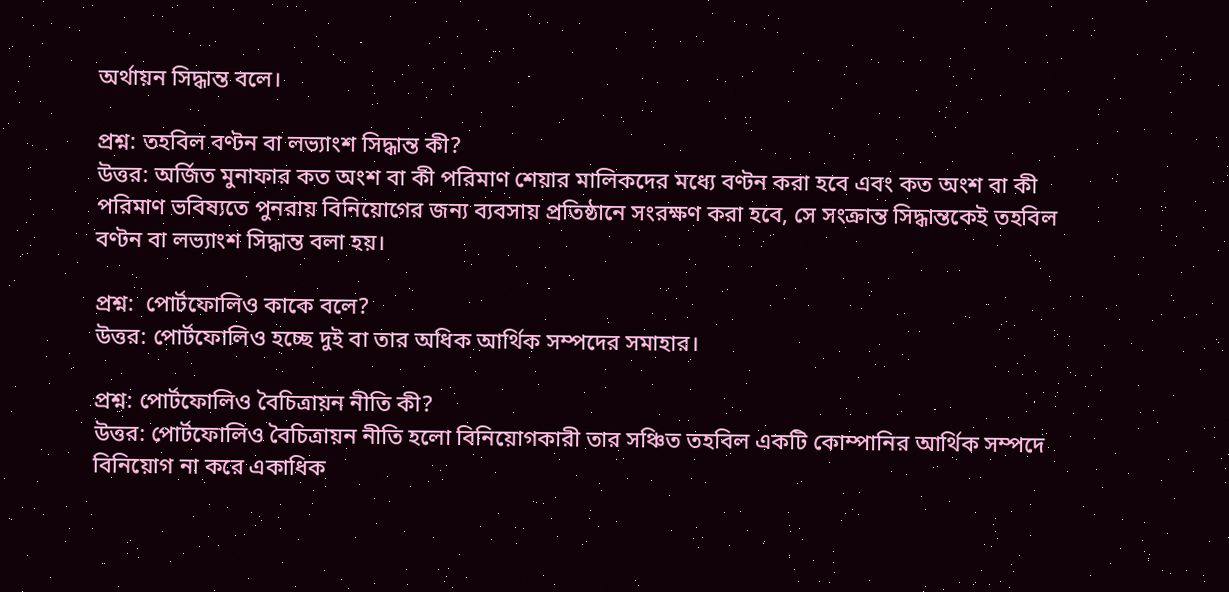অর্থায়ন সিদ্ধান্ত বলে।

প্রশ্ন: তহবিল বণ্টন বা লভ্যাংশ সিদ্ধান্ত কী?
উত্তর: অর্জিত মুনাফার কত অংশ বা কী পরিমাণ শেয়ার মালিকদের মধ্যে বণ্টন করা হবে এবং কত অংশ বা কী পরিমাণ ভবিষ্যতে পুনরায় বিনিয়োগের জন্য ব্যবসায় প্রতিষ্ঠানে সংরক্ষণ করা হবে, সে সংক্রান্ত সিদ্ধান্তকেই তহবিল বণ্টন বা লভ্যাংশ সিদ্ধান্ত বলা হয়।

প্রশ্ন:  পোর্টফোলিও কাকে বলে?
উত্তর: পোর্টফোলিও হচ্ছে দুই বা তার অধিক আর্থিক সম্পদের সমাহার।

প্রশ্ন: পোর্টফোলিও বৈচিত্রায়ন নীতি কী?
উত্তর: পোর্টফোলিও বৈচিত্রায়ন নীতি হলো বিনিয়োগকারী তার সঞ্চিত তহবিল একটি কোম্পানির আর্থিক সম্পদে বিনিয়োগ না করে একাধিক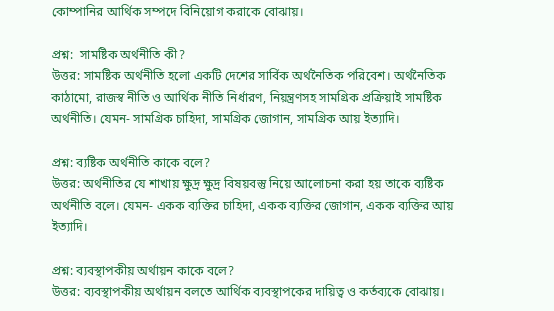কোম্পানির আর্থিক সম্পদে বিনিয়োগ করাকে বোঝায়।

প্রশ্ন:  সামষ্টিক অর্থনীতি কী?
উত্তর: সামষ্টিক অর্থনীতি হলো একটি দেশের সার্বিক অর্থনৈতিক পরিবেশ। অর্থনৈতিক কাঠামো, রাজস্ব নীতি ও আর্থিক নীতি নির্ধারণ, নিয়ন্ত্রণসহ সামগ্রিক প্রক্রিয়াই সামষ্টিক অর্থনীতি। যেমন- সামগ্রিক চাহিদা, সামগ্রিক জোগান, সামগ্রিক আয় ইত্যাদি।

প্রশ্ন: ব্যষ্টিক অর্থনীতি কাকে বলে?
উত্তর: অর্থনীতির যে শাখায় ক্ষুদ্র ক্ষুদ্র বিষয়বস্তু নিয়ে আলোচনা করা হয় তাকে ব্যষ্টিক অর্থনীতি বলে। যেমন- একক ব্যক্তির চাহিদা, একক ব্যক্তির জোগান, একক ব্যক্তির আয় ইত্যাদি।

প্রশ্ন: ব্যবস্থাপকীয় অর্থায়ন কাকে বলে?
উত্তর: ব্যবস্থাপকীয় অর্থায়ন বলতে আর্থিক ব্যবস্থাপকের দায়িত্ব ও কর্তব্যকে বোঝায়।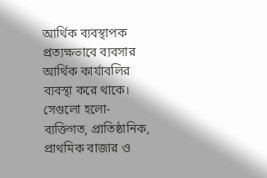আর্থিক ব্যবস্থাপক প্রত্যক্ষভাবে ব্যবসার আর্থিক কার্যাবলির ব্যবস্থা করে থাকে। সেগুলো হলো- ব্যক্তিগত, প্রাতিষ্ঠানিক, প্রাথমিক বাজার ও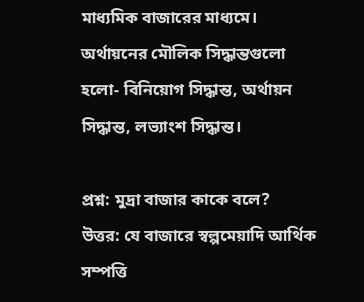মাধ্যমিক বাজারের মাধ্যমে। অর্থায়নের মৌলিক সিদ্ধান্তগুলো হলো- বিনিয়োগ সিদ্ধান্ত, অর্থায়ন সিদ্ধান্ত, লভ্যাংশ সিদ্ধান্ত।

প্রশ্ন: মুদ্রা বাজার কাকে বলে?
উত্তর: যে বাজারে স্বল্পমেয়াদি আর্থিক সম্পত্তি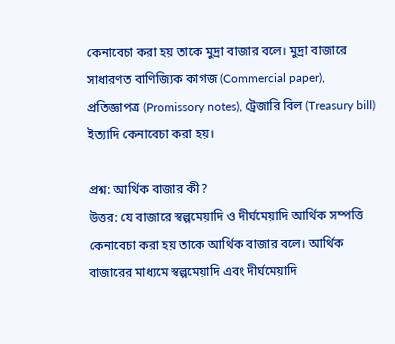কেনাবেচা করা হয় তাকে মুদ্রা বাজার বলে। মুদ্রা বাজারে সাধারণত বাণিজ্যিক কাগজ (Commercial paper), প্রতিজ্ঞাপত্র (Promissory notes), ট্রেজারি বিল (Treasury bill) ইত্যাদি কেনাবেচা করা হয়।

প্রশ্ন: আর্থিক বাজার কী?
উত্তর: যে বাজারে স্বল্পমেয়াদি ও দীর্ঘমেয়াদি আর্থিক সম্পত্তি কেনাবেচা করা হয় তাকে আর্থিক বাজার বলে। আর্থিক বাজারের মাধ্যমে স্বল্পমেয়াদি এবং দীর্ঘমেয়াদি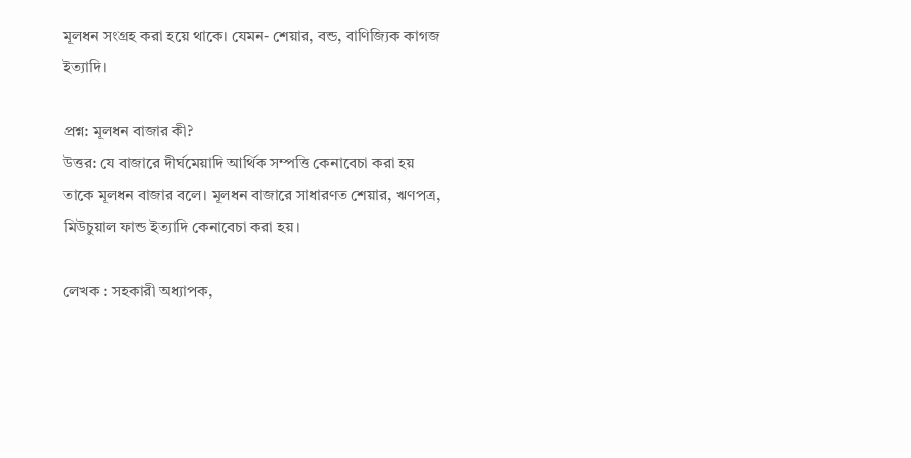মূলধন সংগ্রহ করা হয়ে থাকে। যেমন- শেয়ার, বন্ড, বাণিজ্যিক কাগজ ইত্যাদি।

প্রশ্ন: মূলধন বাজার কী?
উত্তর: যে বাজারে দীর্ঘমেয়াদি আর্থিক সম্পত্তি কেনাবেচা করা হয় তাকে মূলধন বাজার বলে। মূলধন বাজারে সাধারণত শেয়ার, ঋণপত্র, মিউচুয়াল ফান্ড ইত্যাদি কেনাবেচা করা হয়।

লেখক : সহকারী অধ্যাপক,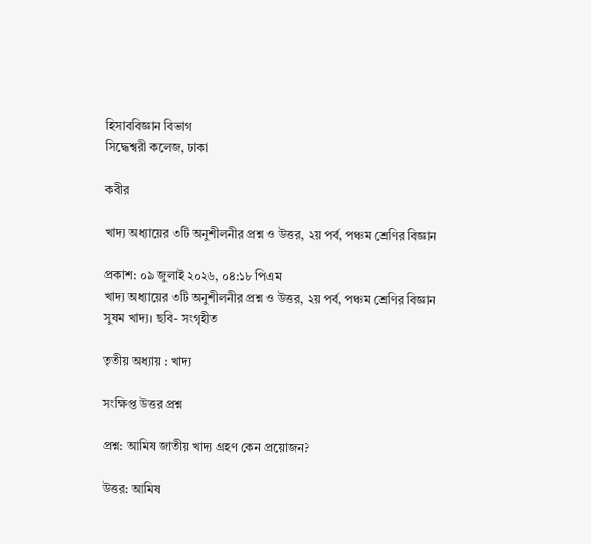হিসাববিজ্ঞান বিভাগ
সিদ্ধেশ্বরী কলেজ, ঢাকা

কবীর

খাদ্য অধ্যায়ের ৩টি অনুশীলনীর প্রশ্ন ও উত্তর, ২য় পর্ব, পঞ্চম শ্রেণির বিজ্ঞান

প্রকাশ: ০৯ জুলাই ২০২৬, ০৪:১৮ পিএম
খাদ্য অধ্যায়ের ৩টি অনুশীলনীর প্রশ্ন ও উত্তর, ২য় পর্ব, পঞ্চম শ্রেণির বিজ্ঞান
সুষম খাদ্য। ছবি- সংগৃহীত

তৃতীয় অধ্যায় : খাদ্য

সংক্ষিপ্ত উত্তর প্রশ্ন

প্রশ্ন: আমিষ জাতীয় খাদ্য গ্রহণ কেন প্রয়োজন?

উত্তর: আমিষ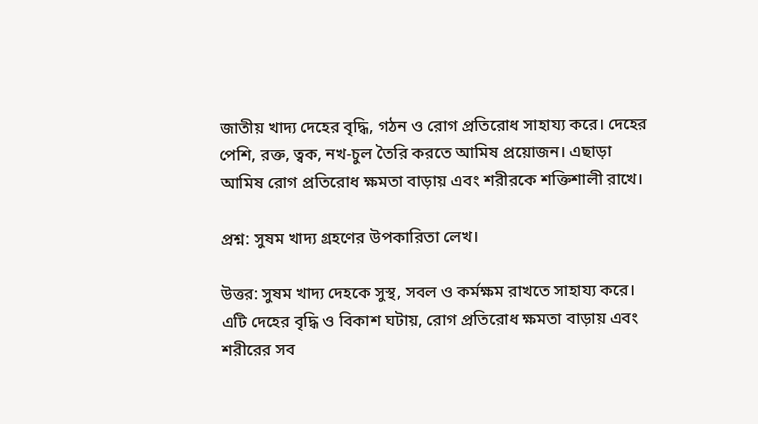জাতীয় খাদ্য দেহের বৃদ্ধি, গঠন ও রোগ প্রতিরোধ সাহায্য করে। দেহের পেশি, রক্ত, ত্বক, নখ-চুল তৈরি করতে আমিষ প্রয়োজন। এছাড়া আমিষ রোগ প্রতিরোধ ক্ষমতা বাড়ায় এবং শরীরকে শক্তিশালী রাখে।

প্রশ্ন: সুষম খাদ্য গ্রহণের উপকারিতা লেখ।

উত্তর: সুষম খাদ্য দেহকে সুস্থ, সবল ও কর্মক্ষম রাখতে সাহায্য করে। এটি দেহের বৃদ্ধি ও বিকাশ ঘটায়, রোগ প্রতিরোধ ক্ষমতা বাড়ায় এবং শরীরের সব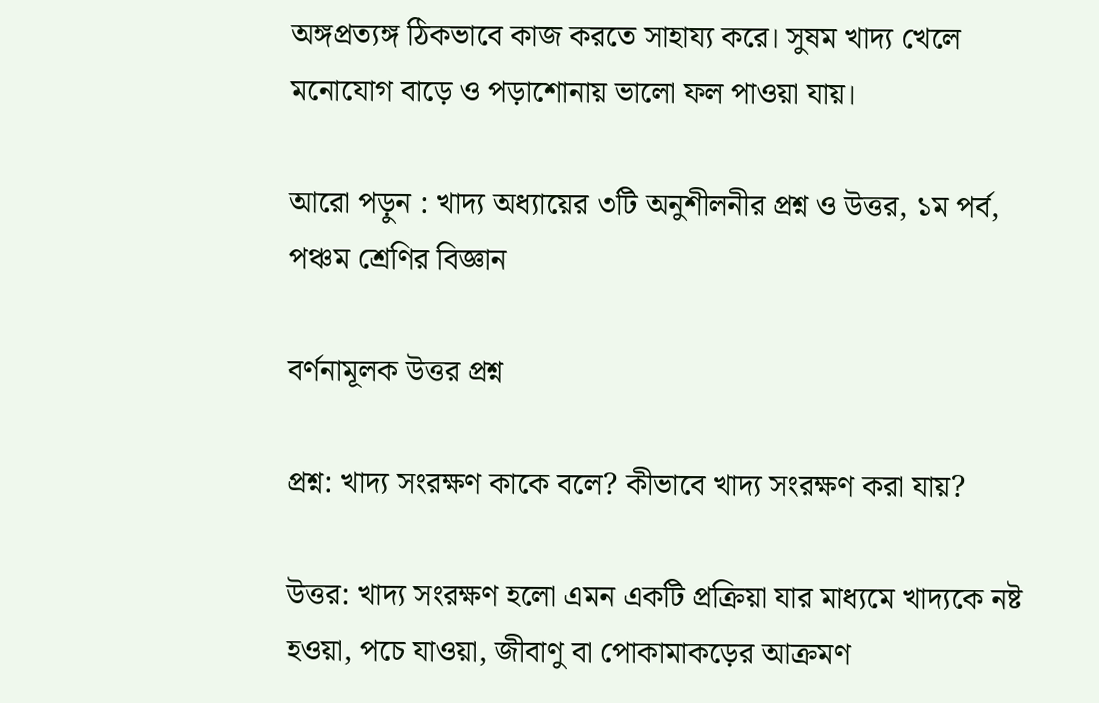অঙ্গপ্রত্যঙ্গ ঠিকভাবে কাজ করতে সাহায্য করে। সুষম খাদ্য খেলে মনোযোগ বাড়ে ও পড়াশোনায় ভালো ফল পাওয়া যায়।

আরো পড়ুন : খাদ্য অধ্যায়ের ৩টি অনুশীলনীর প্রশ্ন ও উত্তর, ১ম পর্ব, পঞ্চম শ্রেণির বিজ্ঞান

বর্ণনামূলক উত্তর প্রশ্ন

প্রশ্ন: খাদ্য সংরক্ষণ কাকে বলে? কীভাবে খাদ্য সংরক্ষণ করা যায়?

উত্তর: খাদ্য সংরক্ষণ হলো এমন একটি প্রক্রিয়া যার মাধ্যমে খাদ্যকে নষ্ট হওয়া, পচে যাওয়া, জীবাণু বা পোকামাকড়ের আক্রমণ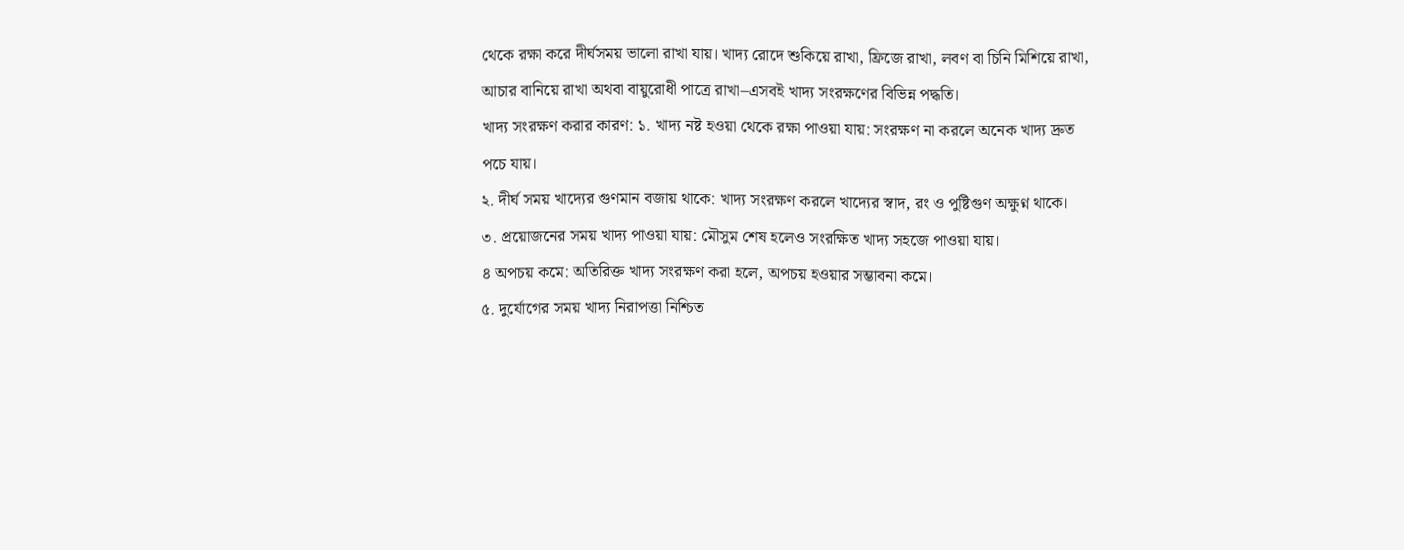থেকে রক্ষা করে দীর্ঘসময় ভালো রাখা যায়। খাদ্য রোদে শুকিয়ে রাখা, ফ্রিজে রাখা, লবণ বা চিনি মিশিয়ে রাখা, আচার বানিয়ে রাখা অথবা বায়ুরোধী পাত্রে রাখা–এসবই খাদ্য সংরক্ষণের বিভিন্ন পদ্ধতি।
খাদ্য সংরক্ষণ করার কারণ: ১. খাদ্য নষ্ট হওয়া থেকে রক্ষা পাওয়া যায়: সংরক্ষণ না করলে অনেক খাদ্য দ্রুত পচে যায়।
২. দীর্ঘ সময় খাদ্যের গুণমান বজায় থাকে: খাদ্য সংরক্ষণ করলে খাদ্যের স্বাদ, রং ও পুষ্টিগুণ অক্ষুণ্ন থাকে।
৩. প্রয়োজনের সময় খাদ্য পাওয়া যায়: মৌসুম শেষ হলেও সংরক্ষিত খাদ্য সহজে পাওয়া যায়।
৪ অপচয় কমে: অতিরিক্ত খাদ্য সংরক্ষণ করা হলে, অপচয় হওয়ার সম্ভাবনা কমে।
৫. দুর্যোগের সময় খাদ্য নিরাপত্তা নিশ্চিত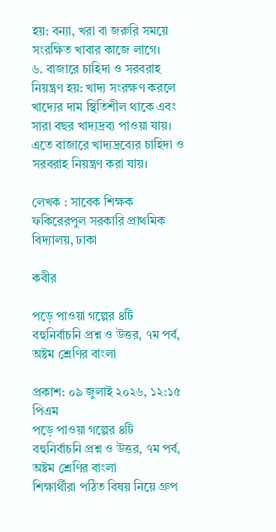হয়: বন্যা, খরা বা জরুরি সময়ে সংরক্ষিত খাবার কাজে লাগে।
৬. বাজারে চাহিদা ও সরবরাহ নিয়ন্ত্রণ হয়: খাদ্য সংরক্ষণ করলে খাদ্যের দাম স্থিতিশীল থাকে এবং সারা বছর খাদ্যদ্রব্য পাওয়া যায়। এতে বাজারে খাদ্যদ্রব্যের চাহিদা ও সরবরাহ নিয়ন্ত্রণ করা যায়।

লেখক : সাবেক শিক্ষক
ফকিরেরপুল সরকারি প্রাথমিক বিদ্যালয়, ঢাকা

কবীর

পড়ে পাওয়া গল্পের ৪টি বহুনির্বাচনি প্রশ্ন ও উত্তর, ৭ম পর্ব, অষ্টম শ্রেণির বাংলা

প্রকাশ: ০৯ জুলাই ২০২৬, ১২:১৫ পিএম
পড়ে পাওয়া গল্পের ৪টি বহুনির্বাচনি প্রশ্ন ও উত্তর, ৭ম পর্ব, অষ্টম শ্রেণির বাংলা
শিক্ষার্থীরা পঠিত বিষয় নিয়ে গ্রুপ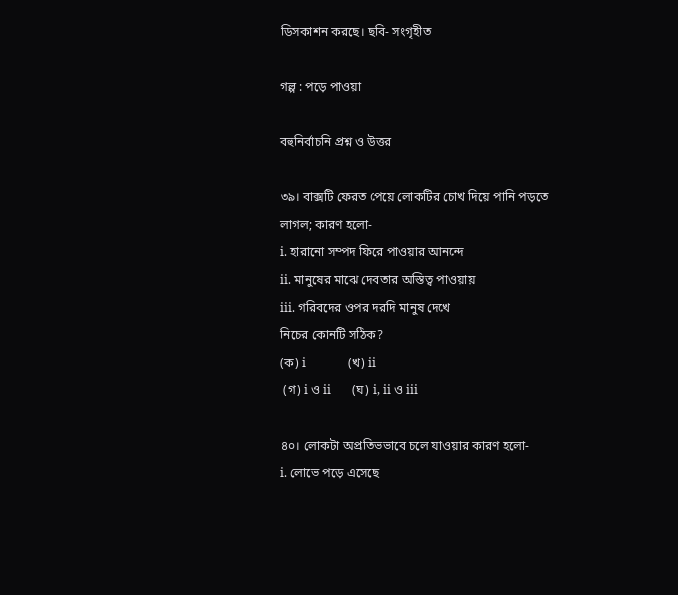ডিসকাশন করছে। ছবি- সংগৃহীত

গল্প : পড়ে পাওয়া

বহুনির্বাচনি প্রশ্ন ও উত্তর

৩৯। বাক্সটি ফেরত পেয়ে লোকটির চোখ দিয়ে পানি পড়তে লাগল; কারণ হলো-
i. হারানো সম্পদ ফিরে পাওয়ার আনন্দে
ii. মানুষের মাঝে দেবতার অস্তিত্ব পাওয়ায়
iii. গরিবদের ওপর দরদি মানুষ দেখে
নিচের কোনটি সঠিক?
(ক) i              (খ) ii
 (গ) i ও ii       (ঘ) i, ii ও iii

৪০। লোকটা অপ্রতিভভাবে চলে যাওয়ার কারণ হলো-
i. লোভে পড়ে এসেছে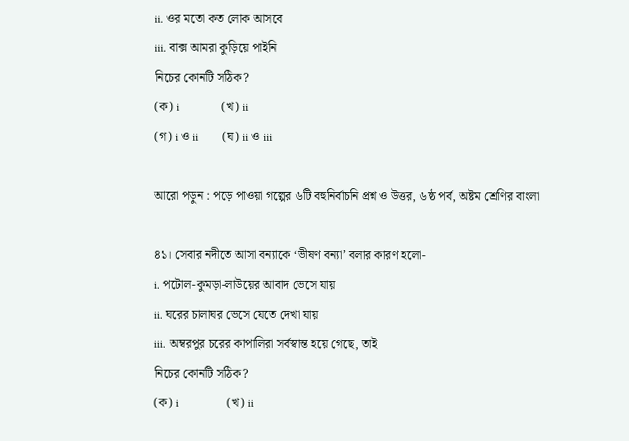ii. ওর মতো কত লোক আসবে
iii. বাক্স আমরা কুড়িয়ে পাইনি
নিচের কোনটি সঠিক?
(ক) i              (খ) ii
(গ) i ও ii        (ঘ) ii ও iii

আরো পড়ুন : পড়ে পাওয়া গল্পের ৬টি বহুনির্বাচনি প্রশ্ন ও উত্তর, ৬ষ্ঠ পর্ব, অষ্টম শ্রেণির বাংলা

৪১। সেবার নদীতে আসা বন্যাকে ‘ভীষণ বন্যা’ বলার কারণ হলো-
i. পটোল-কুমড়া-লাউয়ের আবাদ ভেসে যায়
ii. ঘরের চালাঘর ভেসে যেতে দেখা যায়
iii. অম্বরপুর চরের কাপালিরা সর্বস্বান্ত হয়ে গেছে, তাই
নিচের কোনটি সঠিক?
(ক) i                (খ) ii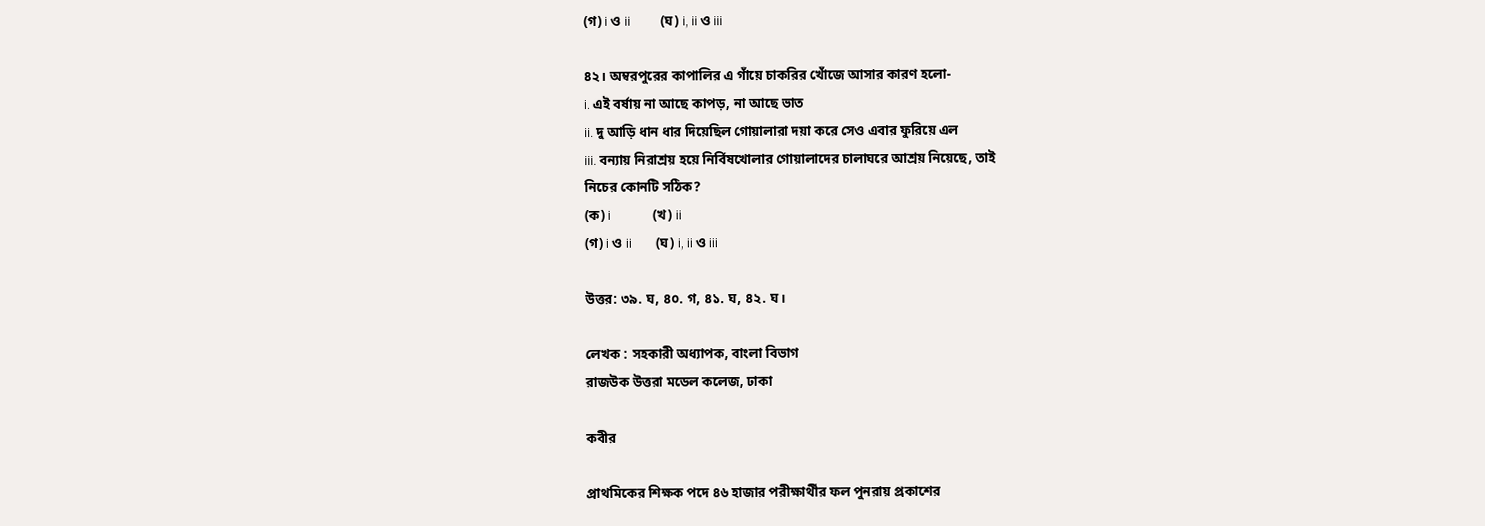(গ) i ও ii          (ঘ) i, ii ও iii

৪২। অম্বরপুরের কাপালির এ গাঁয়ে চাকরির খোঁজে আসার কারণ হলো-
i. এই বর্ষায় না আছে কাপড়, না আছে ভাত
ii. দু আড়ি ধান ধার দিয়েছিল গোয়ালারা দয়া করে সেও এবার ফুরিয়ে এল
iii. বন্যায় নিরাশ্রয় হয়ে নির্বিষখোলার গোয়ালাদের চালাঘরে আশ্রয় নিয়েছে, তাই
নিচের কোনটি সঠিক?
(ক) i              (খ) ii
(গ) i ও ii        (ঘ) i, ii ও iii

উত্তর: ৩৯. ঘ, ৪০. গ, ৪১. ঘ, ৪২. ঘ।

লেখক : সহকারী অধ্যাপক, বাংলা বিভাগ
রাজউক উত্তরা মডেল কলেজ, ঢাকা

কবীর

প্রাথমিকের শিক্ষক পদে ৪৬ হাজার পরীক্ষার্থীর ফল পুনরায় প্রকাশের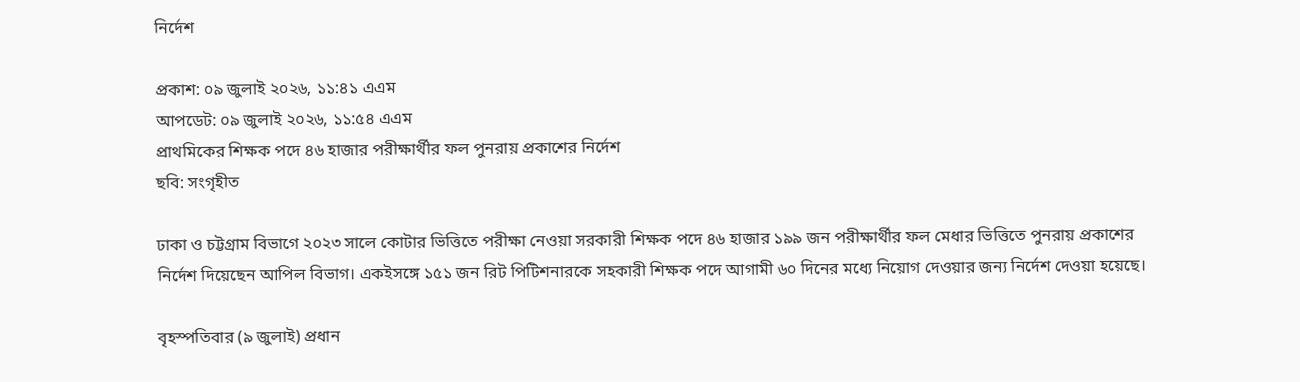নির্দেশ

প্রকাশ: ০৯ জুলাই ২০২৬, ১১:৪১ এএম
আপডেট: ০৯ জুলাই ২০২৬, ১১:৫৪ এএম
প্রাথমিকের শিক্ষক পদে ৪৬ হাজার পরীক্ষার্থীর ফল পুনরায় প্রকাশের নির্দেশ
ছবি: সংগৃহীত

ঢাকা ও চট্টগ্রাম বিভাগে ২০২৩ সালে কোটার ভিত্তিতে পরীক্ষা নেওয়া সরকারী শিক্ষক পদে ৪৬ হাজার ১৯৯ জন পরীক্ষার্থীর ফল মেধার ভিত্তিতে পুনরায় প্রকাশের নির্দেশ দিয়েছেন আপিল বিভাগ। একইসঙ্গে ১৫১ জন রিট পিটিশনারকে সহকারী শিক্ষক পদে আগামী ৬০ দিনের মধ্যে নিয়োগ দেওয়ার জন্য নির্দেশ দেওয়া হয়েছে।

বৃহস্পতিবার (৯ জুলাই) প্রধান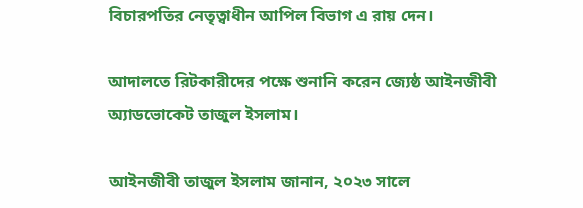বিচারপতির নেতৃত্বাধীন আপিল বিভাগ এ রায় দেন।

আদালতে রিটকারীদের পক্ষে শুনানি করেন জ্যেষ্ঠ আইনজীবী অ্যাডভোকেট তাজুল ইসলাম।

আইনজীবী তাজুল ইসলাম জানান, ২০২৩ সালে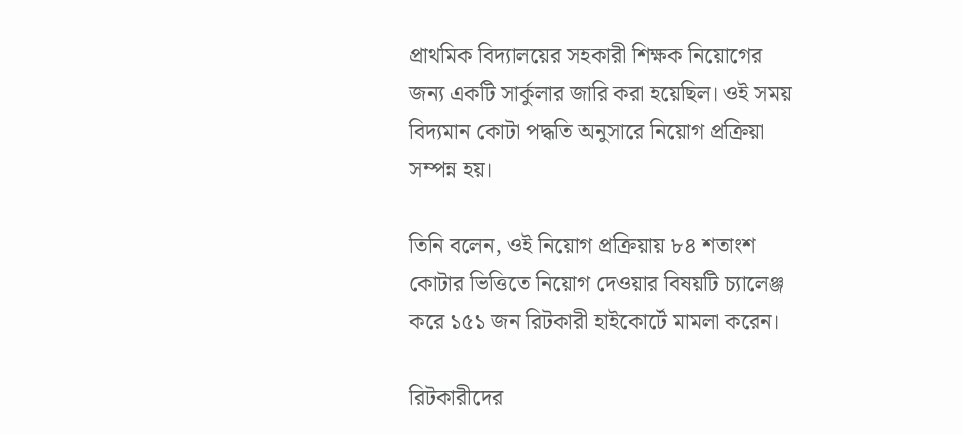প্রাথমিক বিদ্যালয়ের সহকারী শিক্ষক নিয়োগের জন্য একটি সার্কুলার জারি করা হয়েছিল। ওই সময় বিদ্যমান কোটা পদ্ধতি অনুসারে নিয়োগ প্রক্রিয়া সম্পন্ন হয়।

তিনি বলেন, ওই নিয়োগ প্রক্রিয়ায় ৮৪ শতাংশ কোটার ভিত্তিতে নিয়োগ দেওয়ার বিষয়টি চ্যালেঞ্জ করে ১৫১ জন রিটকারী হাইকোর্টে মামলা করেন।

রিটকারীদের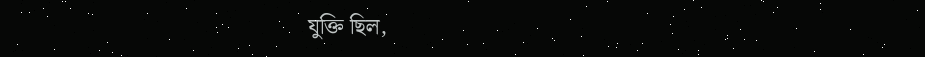যুক্তি ছিল,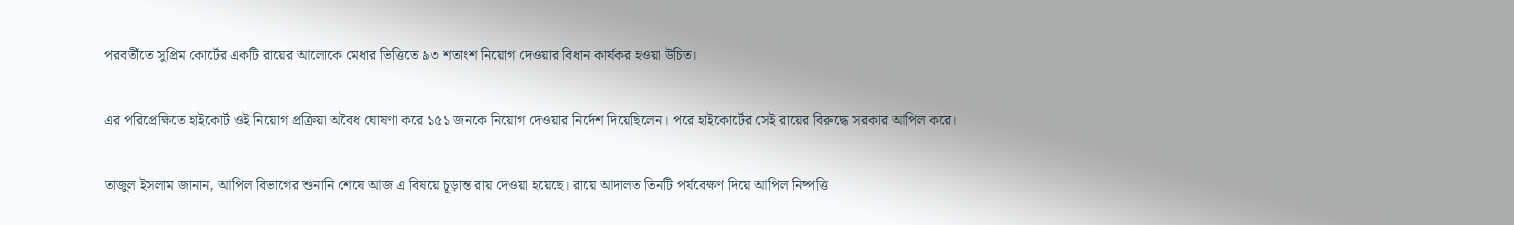পরবর্তীতে সুপ্রিম কোর্টের একটি রায়ের আলোকে মেধার ভিত্তিতে ৯৩ শতাংশ নিয়োগ দেওয়ার বিধান কার্যকর হওয়া উচিত।

এর পরিপ্রেক্ষিতে হাইকোর্ট ওই নিয়োগ প্রক্রিয়া অবৈধ ঘোষণা করে ১৫১ জনকে নিয়োগ দেওয়ার নির্দেশ দিয়েছিলেন। পরে হাইকোর্টের সেই রায়ের বিরুদ্ধে সরকার আপিল করে।

তাজুল ইসলাম জানান, আপিল বিভাগের শুনানি শেষে আজ এ বিষয়ে চূড়ান্ত রায় দেওয়া হয়েছে। রায়ে আদালত তিনটি পর্যবেক্ষণ দিয়ে আপিল নিষ্পত্তি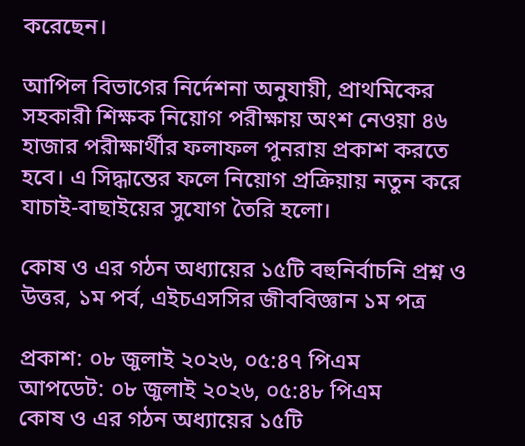করেছেন।

আপিল বিভাগের নির্দেশনা অনুযায়ী, প্রাথমিকের সহকারী শিক্ষক নিয়োগ পরীক্ষায় অংশ নেওয়া ৪৬ হাজার পরীক্ষার্থীর ফলাফল পুনরায় প্রকাশ করতে হবে। এ সিদ্ধান্তের ফলে নিয়োগ প্রক্রিয়ায় নতুন করে যাচাই-বাছাইয়ের সুযোগ তৈরি হলো।

কোষ ও এর গঠন অধ্যায়ের ১৫টি বহুনির্বাচনি প্রশ্ন ও উত্তর, ১ম পর্ব, এইচএসসির জীববিজ্ঞান ১ম পত্র

প্রকাশ: ০৮ জুলাই ২০২৬, ০৫:৪৭ পিএম
আপডেট: ০৮ জুলাই ২০২৬, ০৫:৪৮ পিএম
কোষ ও এর গঠন অধ্যায়ের ১৫টি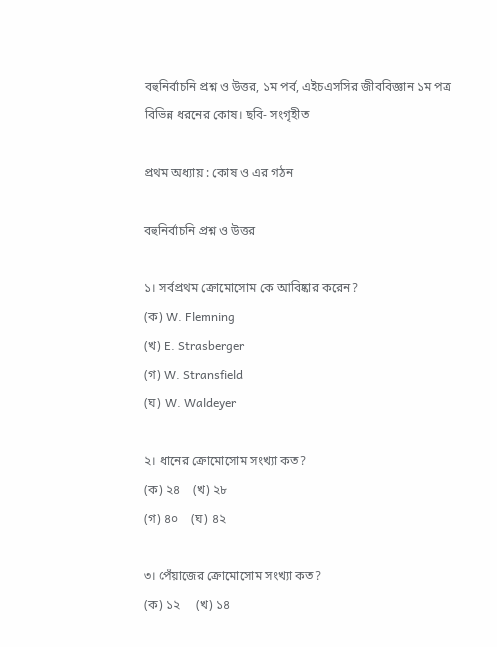বহুনির্বাচনি প্রশ্ন ও উত্তর, ১ম পর্ব, এইচএসসির জীববিজ্ঞান ১ম পত্র
বিভিন্ন ধরনের কোষ। ছবি- সংগৃহীত

প্রথম অধ্যায় : কোষ ও এর গঠন

বহুনির্বাচনি প্রশ্ন ও উত্তর

১। সর্বপ্রথম ক্রোমোসোম কে আবিষ্কার করেন?
(ক) W. Flemning
(খ) E. Strasberger
(গ) W. Stransfield
(ঘ) W. Waldeyer

২। ধানের ক্রোমোসোম সংখ্যা কত?
(ক) ২৪    (খ) ২৮
(গ) ৪০    (ঘ) ৪২

৩। পেঁয়াজের ক্রোমোসোম সংখ্যা কত?
(ক) ১২     (খ) ১৪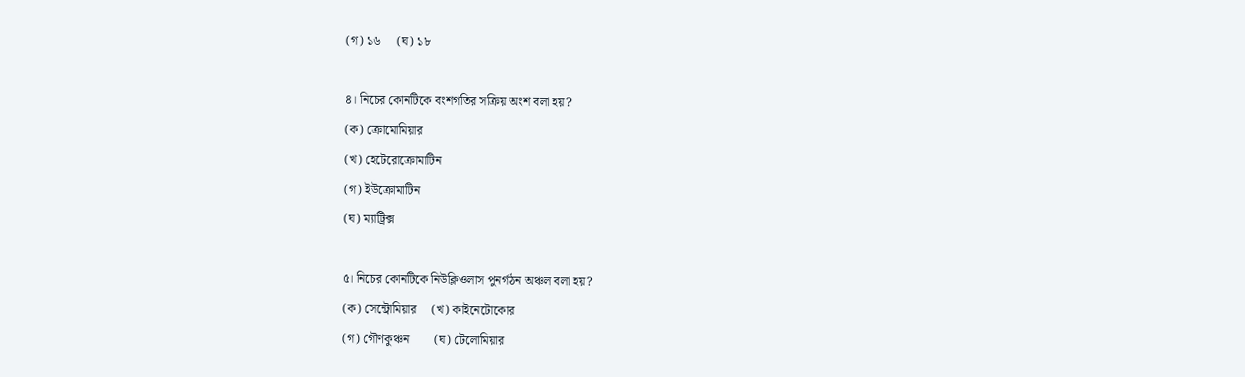(গ) ১৬     (ঘ) ১৮

৪। নিচের কোনটিকে বংশগতির সক্রিয় অংশ বলা হয়?
(ক) ক্রোমোমিয়ার
(খ) হেটেরোক্রোমাটিন
(গ) ইউক্রোমাটিন
(ঘ) ম্যাট্রিক্স

৫। নিচের কোনটিকে নিউক্লিওলাস পুনর্গঠন অঞ্চল বলা হয়?
(ক) সেন্ট্রোমিয়ার     (খ) কাইনেটোকোর
(গ) গৌণকুঞ্চন        (ঘ) টেলোমিয়ার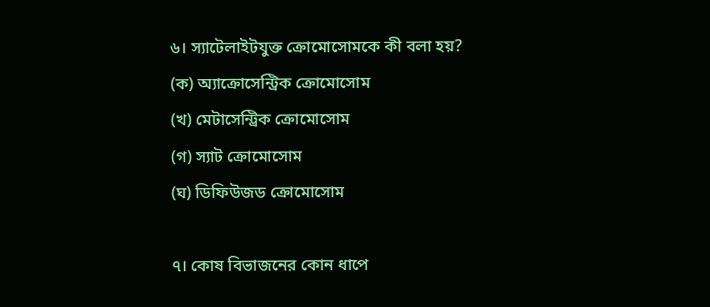৬। স্যাটেলাইটযুক্ত ক্রোমোসোমকে কী বলা হয়?
(ক) অ্যাক্রোসেন্ট্রিক ক্রোমোসোম
(খ) মেটাসেন্ট্রিক ক্রোমোসোম
(গ) স্যাট ক্রোমোসোম
(ঘ) ডিফিউজড ক্রোমোসোম

৭। কোষ বিভাজনের কোন ধাপে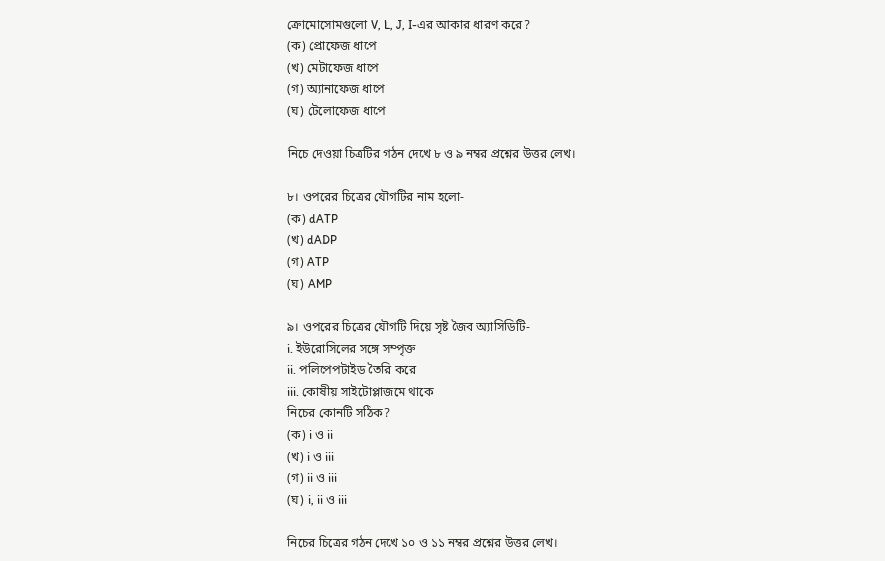ক্রোমোসোমগুলো V, L, J, I-এর আকার ধারণ করে?
(ক) প্রোফেজ ধাপে
(খ) মেটাফেজ ধাপে
(গ) অ্যানাফেজ ধাপে
(ঘ) টেলোফেজ ধাপে

নিচে দেওয়া চিত্রটির গঠন দেখে ৮ ও ৯ নম্বর প্রশ্নের উত্তর লেখ।

৮। ওপরের চিত্রের যৌগটির নাম হলো-
(ক) dATP
(খ) dADP
(গ) ATP
(ঘ) AMP

৯। ওপরের চিত্রের যৌগটি দিয়ে সৃষ্ট জৈব অ্যাসিডিটি-
i. ইউরোসিলের সঙ্গে সম্পৃক্ত
ii. পলিপেপটাইড তৈরি করে
iii. কোষীয় সাইটোপ্লাজমে থাকে
নিচের কোনটি সঠিক?
(ক) i ও ii
(খ) i ও iii
(গ) ii ও iii
(ঘ) i, ii ও iii

নিচের চিত্রের গঠন দেখে ১০ ও ১১ নম্বর প্রশ্নের উত্তর লেখ।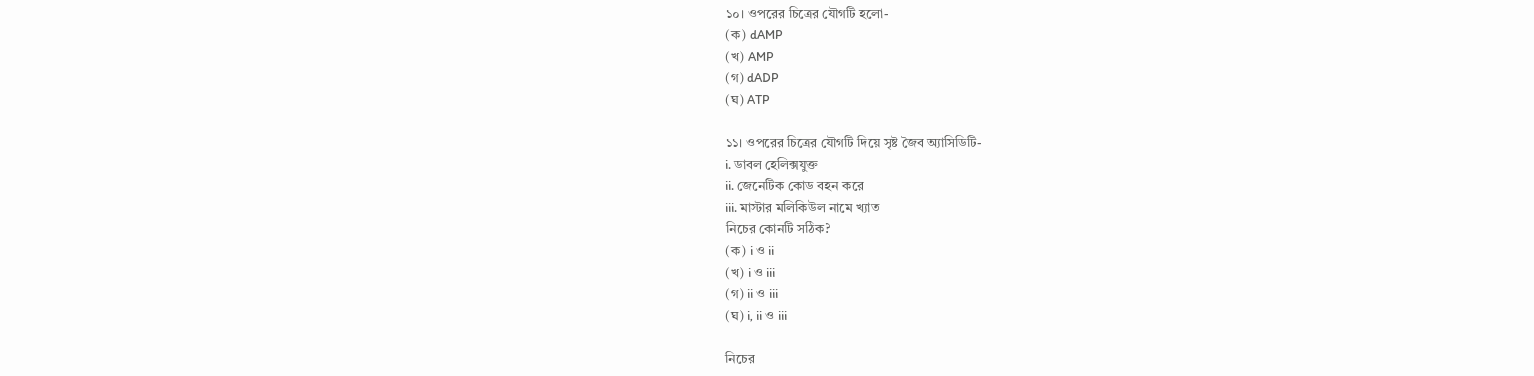১০। ওপরের চিত্রের যৌগটি হলো-
(ক) dAMP
(খ) AMP
(গ) dADP
(ঘ) ATP

১১। ওপরের চিত্রের যৌগটি দিয়ে সৃষ্ট জৈব অ্যাসিডিটি-
i. ডাবল হেলিক্সযুক্ত
ii. জেনেটিক কোড বহন করে
iii. মাস্টার মলিকিউল নামে খ্যাত
নিচের কোনটি সঠিক?
(ক) i ও ii
(খ) i ও iii
(গ) ii ও iii
(ঘ) i, ii ও iii

নিচের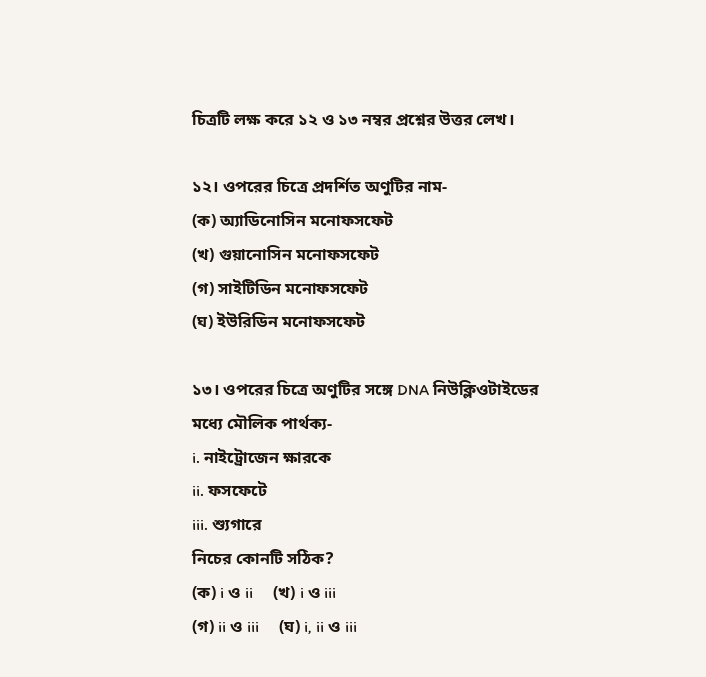চিত্রটি লক্ষ করে ১২ ও ১৩ নম্বর প্রশ্নের উত্তর লেখ।

১২। ওপরের চিত্রে প্রদর্শিত অণুটির নাম-
(ক) অ্যাডিনোসিন মনোফসফেট
(খ) গুয়ানোসিন মনোফসফেট
(গ) সাইটিডিন মনোফসফেট
(ঘ) ইউরিডিন মনোফসফেট

১৩। ওপরের চিত্রে অণুটির সঙ্গে DNA নিউক্লিওটাইডের মধ্যে মৌলিক পার্থক্য-
i. নাইট্রোজেন ক্ষারকে
ii. ফসফেটে
iii. শ্যুগারে
নিচের কোনটি সঠিক?
(ক) i ও ii     (খ) i ও iii
(গ) ii ও iii     (ঘ) i, ii ও iii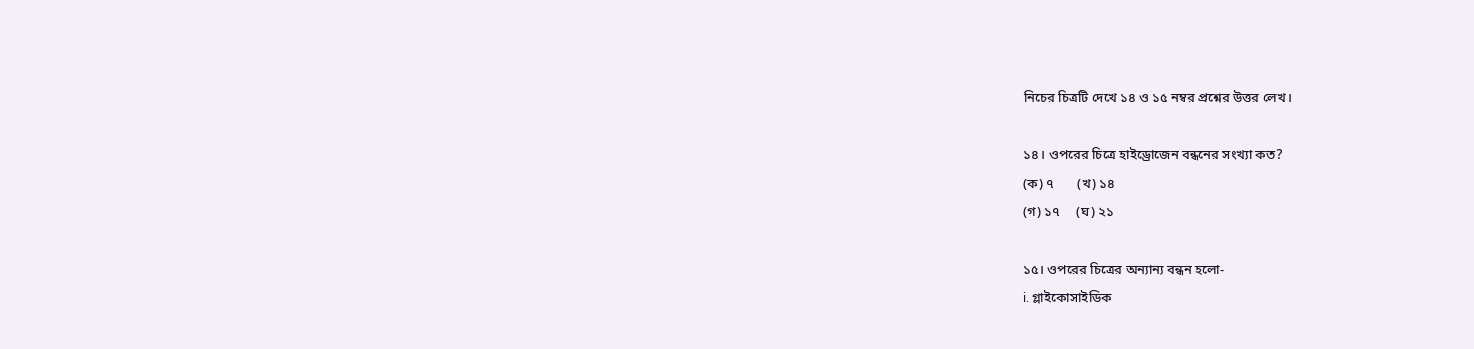নিচের চিত্রটি দেখে ১৪ ও ১৫ নম্বর প্রশ্নের উত্তর লেখ।

১৪। ওপরের চিত্রে হাইড্রোজেন বন্ধনের সংখ্যা কত?
(ক) ৭       (খ) ১৪
(গ) ১৭     (ঘ) ২১

১৫। ওপরের চিত্রের অন্যান্য বন্ধন হলো-
i. গ্লাইকোসাইডিক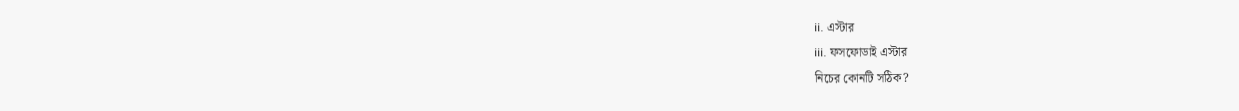ii. এস্টার
iii. ফসফোডাই এস্টার
নিচের কোনটি সঠিক?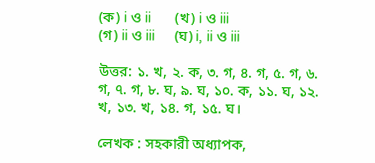(ক) i ও ii      (খ) i ও iii
(গ) ii ও iii     (ঘ) i, ii ও iii

উত্তর: ১. খ, ২. ক, ৩. গ, ৪. গ, ৫. গ, ৬. গ, ৭. গ, ৮. ঘ, ৯. ঘ, ১০. ক, ১১. ঘ, ১২. খ, ১৩. খ, ১৪. গ, ১৫. ঘ।

লেখক : সহকারী অধ্যাপক,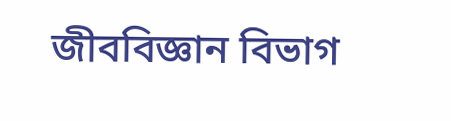জীববিজ্ঞান বিভাগ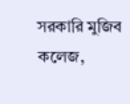সরকারি মুজিব কলেজ,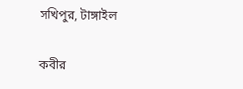সখিপুর, টাঙ্গাইল

কবীর